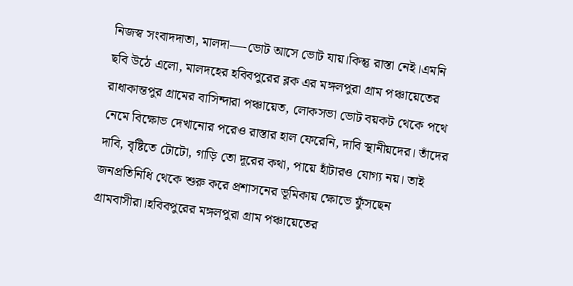নিজস্ব সংবাদদাতা, মালদা—-ভোট আসে ভোট যায়।কিন্তু রাস্তা নেই।এমনি ছবি উঠে এলো, মালদহের হবিবপুরের ব্লক এর মঙ্গলপুরা গ্রাম পঞ্চায়েতের রাধাকান্তপুর গ্রামের বাসিন্দারা পঞ্চায়েত, লোকসভা ভোট বয়কট থেকে পথে নেমে বিক্ষোভ দেখানোর পরেও রাস্তার হাল ফেরেনি, দাবি স্থানীয়দের। তাঁদের দাবি, বৃষ্টিতে টোটো, গাড়ি তো দূরের কথা, পায়ে হাঁটারও যোগ্য নয়। তাই জনপ্রতিনিধি থেকে শুরু করে প্রশাসনের ভূমিকায় ক্ষোভে ফুঁসছেন গ্রামবাসীরা।হবিবপুরের মঙ্গলপুরা গ্রাম পঞ্চায়েতের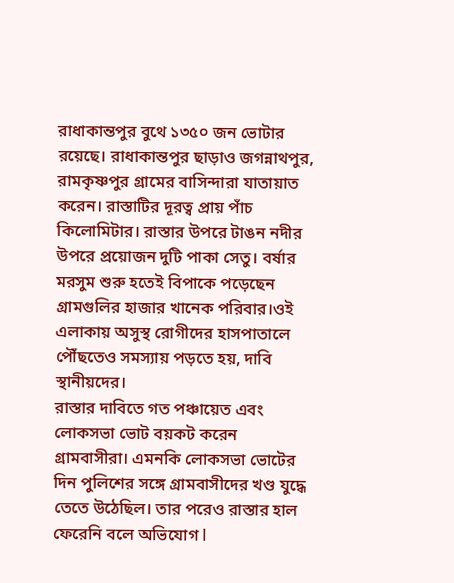রাধাকান্তপুর বুথে ১৩৫০ জন ভোটার রয়েছে। রাধাকান্তপুর ছাড়াও জগন্নাথপুর, রামকৃষ্ণপুর গ্রামের বাসিন্দারা যাতায়াত করেন। রাস্তাটির দূরত্ব প্রায় পাঁচ কিলোমিটার। রাস্তার উপরে টাঙন নদীর উপরে প্রয়োজন দুটি পাকা সেতু। বর্ষার মরসুম শুরু হতেই বিপাকে পড়েছেন গ্রামগুলির হাজার খানেক পরিবার।ওই এলাকায় অসুস্থ রোগীদের হাসপাতালে পৌঁছতেও সমস্যায় পড়তে হয়, দাবি স্থানীয়দের।
রাস্তার দাবিতে গত পঞ্চায়েত এবং লোকসভা ভোট বয়কট করেন গ্রামবাসীরা। এমনকি লোকসভা ভোটের দিন পুলিশের সঙ্গে গ্রামবাসীদের খণ্ড যুদ্ধে তেতে উঠেছিল। তার পরেও রাস্তার হাল ফেরেনি বলে অভিযোগ l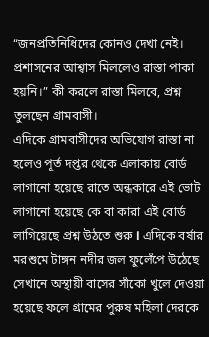“জনপ্রতিনিধিদের কোনও দেখা নেই। প্রশাসনের আশ্বাস মিললেও রাস্তা পাকা হয়নি।” কী করলে রাস্তা মিলবে, প্রশ্ন তুলছেন গ্রামবাসী।
এদিকে গ্রামবাসীদের অভিযোগ রাস্তা না হলেও পূর্ত দপ্তর থেকে এলাকায় বোর্ড লাগানো হয়েছে রাতে অন্ধকারে এই ভোট লাগানো হয়েছে কে বা কারা এই বোর্ড লাগিয়েছে প্রশ্ন উঠতে শুরু l এদিকে বর্ষার মরশুমে টাঙ্গন নদীর জল ফুলেঁপে উঠেছে সেখানে অস্থায়ী বাসের সাঁকো খুলে দেওয়া হয়েছে ফলে গ্রামের পুরুষ মহিলা দেরকে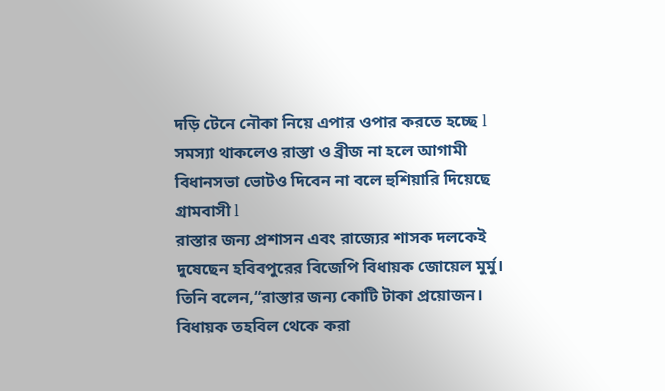দড়ি টেনে নৌকা নিয়ে এপার ওপার করতে হচ্ছে l সমস্যা থাকলেও রাস্তা ও ব্রীজ না হলে আগামী বিধানসভা ভোটও দিবেন না বলে হুশিয়ারি দিয়েছে গ্রামবাসী l
রাস্তার জন্য প্রশাসন এবং রাজ্যের শাসক দলকেই দুষেছেন হবিবপুরের বিজেপি বিধায়ক জোয়েল মুর্মু। তিনি বলেন,“রাস্তার জন্য কোটি টাকা প্রয়োজন। বিধায়ক তহবিল থেকে করা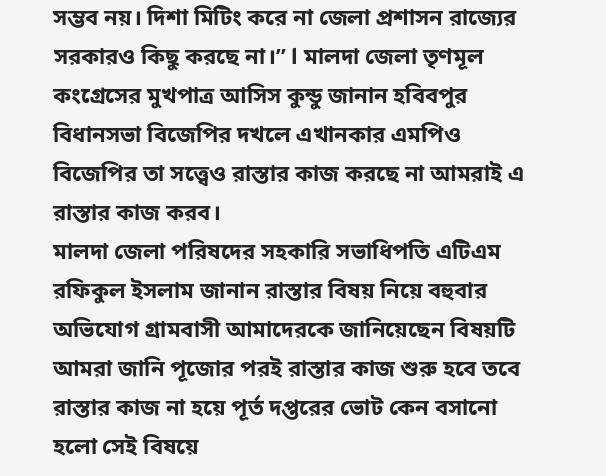সম্ভব নয়। দিশা মিটিং করে না জেলা প্রশাসন রাজ্যের সরকারও কিছু করছে না।” l মালদা জেলা তৃণমূল কংগ্রেসের মুখপাত্র আসিস কুন্ডু জানান হবিবপুর বিধানসভা বিজেপির দখলে এখানকার এমপিও বিজেপির তা সত্ত্বেও রাস্তার কাজ করছে না আমরাই এ রাস্তার কাজ করব।
মালদা জেলা পরিষদের সহকারি সভাধিপতি এটিএম রফিকুল ইসলাম জানান রাস্তার বিষয় নিয়ে বহুবার অভিযোগ গ্রামবাসী আমাদেরকে জানিয়েছেন বিষয়টি আমরা জানি পূজোর পরই রাস্তার কাজ শুরু হবে তবে রাস্তার কাজ না হয়ে পূর্ত দপ্তরের ভোট কেন বসানো হলো সেই বিষয়ে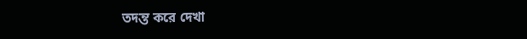তদন্ত করে দেখা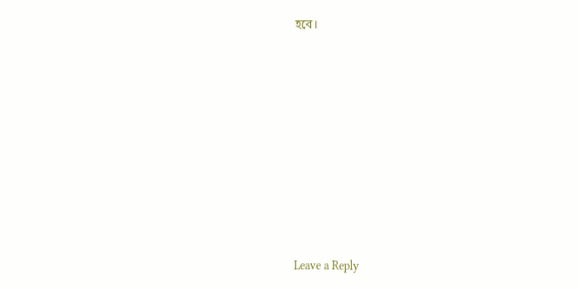হবে।












Leave a Reply